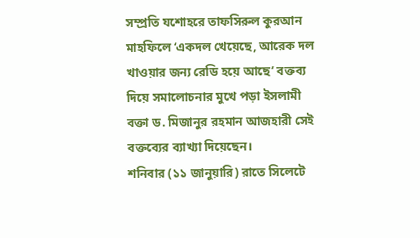সম্প্রতি যশোহরে তাফসিরুল কুরআন মাহফিলে ‘একদল খেয়েছে, আরেক দল খাওয়ার জন্য রেডি হয়ে আছে’ বক্তব্য দিয়ে সমালোচনার মুখে পড়া ইসলামী বক্তা ড. মিজানুর রহমান আজহারী সেই বক্তব্যের ব্যাখ্যা দিয়েছেন।
শনিবার (১১ জানুয়ারি) রাতে সিলেটে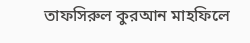তাফসিরুল কুরআন মাহফিলে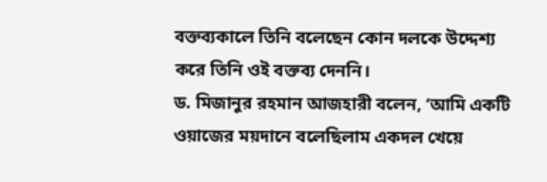বক্তব্যকালে তিনি বলেছেন কোন দলকে উদ্দেশ্য করে তিনি ওই বক্তব্য দেননি।
ড. মিজানুর রহমান আজহারী বলেন, ‘আমি একটি ওয়াজের ময়দানে বলেছিলাম একদল খেয়ে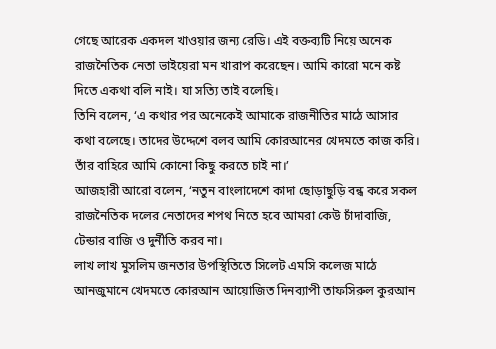গেছে আরেক একদল খাওয়ার জন্য রেডি। এই বক্তব্যটি নিয়ে অনেক রাজনৈতিক নেতা ভাইয়েরা মন খারাপ করেছেন। আমি কারো মনে কষ্ট দিতে একথা বলি নাই। যা সত্যি তাই বলেছি।
তিনি বলেন, ‘এ কথার পর অনেকেই আমাকে রাজনীতির মাঠে আসার কথা বলেছে। তাদের উদ্দেশে বলব আমি কোরআনের খেদমতে কাজ করি। তাঁর বাহিরে আমি কোনো কিছু করতে চাই না।’
আজহারী আরো বলেন, ‘নতুন বাংলাদেশে কাদা ছোড়াছুড়ি বন্ধ করে সকল রাজনৈতিক দলের নেতাদের শপথ নিতে হবে আমরা কেউ চাঁদাবাজি, টেন্ডার বাজি ও দুর্নীতি করব না।
লাখ লাখ মুসলিম জনতার উপস্থিতিতে সিলেট এমসি কলেজ মাঠে আনজুমানে খেদমতে কোরআন আয়োজিত দিনব্যাপী তাফসিরুল কুরআন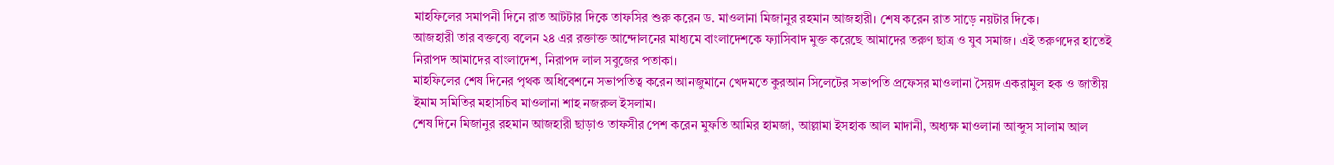মাহফিলের সমাপনী দিনে রাত আটটার দিকে তাফসির শুরু করেন ড. মাওলানা মিজানুর রহমান আজহারী। শেষ করেন রাত সাড়ে নয়টার দিকে।
আজহারী তার বক্তব্যে বলেন ২৪ এর রক্তাক্ত আন্দোলনের মাধ্যমে বাংলাদেশকে ফ্যাসিবাদ মুক্ত করেছে আমাদের তরুণ ছাত্র ও যুব সমাজ। এই তরুণদের হাতেই নিরাপদ আমাদের বাংলাদেশ, নিরাপদ লাল সবুজের পতাকা।
মাহফিলের শেষ দিনের পৃথক অধিবেশনে সভাপতিত্ব করেন আনজুমানে খেদমতে কুরআন সিলেটের সভাপতি প্রফেসর মাওলানা সৈয়দ একরামুল হক ও জাতীয় ইমাম সমিতির মহাসচিব মাওলানা শাহ নজরুল ইসলাম।
শেষ দিনে মিজানুর রহমান আজহারী ছাড়াও তাফসীর পেশ করেন মুফতি আমির হামজা, আল্লামা ইসহাক আল মাদানী, অধ্যক্ষ মাওলানা আব্দুস সালাম আল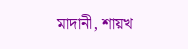মাদানী, শায়খ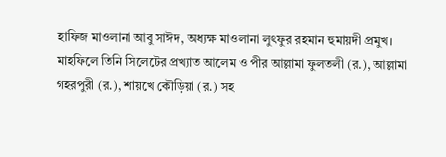হাফিজ মাওলানা আবু সাঈদ, অধ্যক্ষ মাওলানা লুৎফুর রহমান হুমায়দী প্রমুখ।
মাহফিলে তিনি সিলেটের প্রখ্যাত আলেম ও পীর আল্লামা ফুলতলী (র.), আল্লামা গহরপুরী (র.), শায়খে কৌড়িয়া (র.) সহ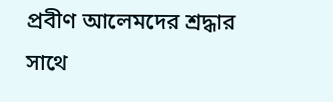প্রবীণ আলেমদের শ্রদ্ধার সাথে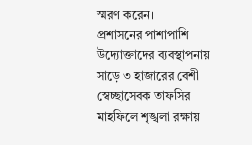স্মরণ করেন।
প্রশাসনের পাশাপাশি উদ্যোক্তাদের ব্যবস্থাপনায় সাড়ে ৩ হাজারের বেশী স্বেচ্ছাসেবক তাফসির মাহফিলে শৃঙ্খলা রক্ষায়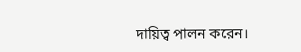দায়িত্ব পালন করেন।